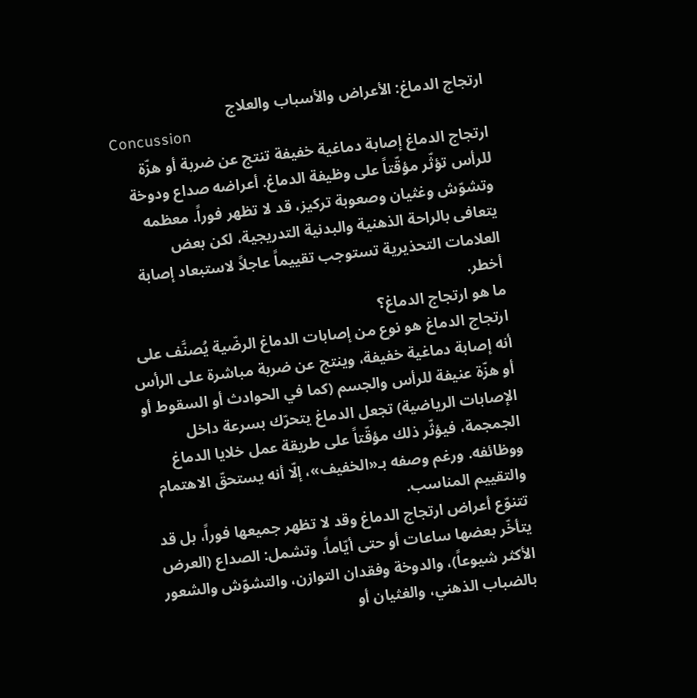ارتجاج الدماغ: الأعراض والأسباب والعلاج
Concussion
ارتجاج الدماغ إصابة دماغية خفيفة تنتج عن ضربة أو هزّة للرأس تؤثّر مؤقّتاً على وظيفة الدماغ. أعراضه صداع ودوخة وتشوّش وغثيان وصعوبة تركيز، قد لا تظهر فوراً. معظمه يتعافى بالراحة الذهنية والبدنية التدريجية، لكن بعض العلامات التحذيرية تستوجب تقييماً عاجلاً لاستبعاد إصابة أخطر.
ما هو ارتجاج الدماغ؟
ارتجاج الدماغ هو نوع من إصابات الدماغ الرضّية يُصنَّف على أنه إصابة دماغية خفيفة، وينتج عن ضربة مباشرة على الرأس أو هزّة عنيفة للرأس والجسم (كما في الحوادث أو السقوط أو الإصابات الرياضية) تجعل الدماغ يتحرّك بسرعة داخل الجمجمة، فيؤثّر ذلك مؤقّتاً على طريقة عمل خلايا الدماغ ووظائفه. ورغم وصفه بـ«الخفيف»، إلّا أنه يستحقّ الاهتمام والتقييم المناسب.
تتنوّع أعراض ارتجاج الدماغ وقد لا تظهر جميعها فوراً، بل قد يتأخّر بعضها ساعات أو حتى أيّاماً. وتشمل: الصداع (العرض الأكثر شيوعاً)، والدوخة وفقدان التوازن، والتشوّش والشعور بالضباب الذهني، والغثيان أو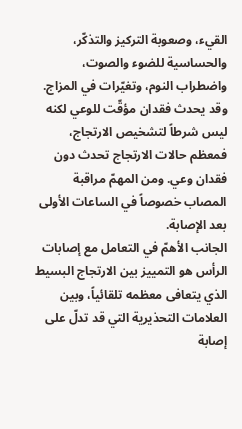القيء، وصعوبة التركيز والتذكّر، والحساسية للضوء والصوت، واضطراب النوم، وتغيّرات في المزاج. وقد يحدث فقدان مؤقّت للوعي لكنه ليس شرطاً لتشخيص الارتجاج، فمعظم حالات الارتجاج تحدث دون فقدان وعي. ومن المهمّ مراقبة المصاب خصوصاً في الساعات الأولى بعد الإصابة.
الجانب الأهمّ في التعامل مع إصابات الرأس هو التمييز بين الارتجاج البسيط الذي يتعافى معظمه تلقائياً، وبين العلامات التحذيرية التي قد تدلّ على إصابة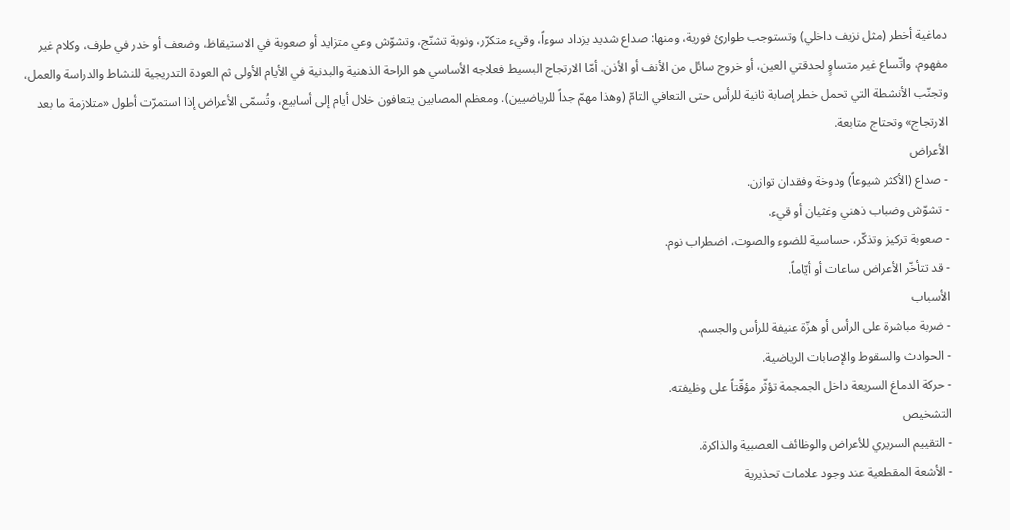دماغية أخطر (مثل نزيف داخلي) وتستوجب طوارئ فورية، ومنها: صداع شديد يزداد سوءاً، وقيء متكرّر، ونوبة تشنّج، وتشوّش وعي متزايد أو صعوبة في الاستيقاظ، وضعف أو خدر في طرف، وكلام غير مفهوم، واتّساع غير متساوٍ لحدقتي العين، أو خروج سائل من الأنف أو الأذن. أمّا الارتجاج البسيط فعلاجه الأساسي هو الراحة الذهنية والبدنية في الأيام الأولى ثم العودة التدريجية للنشاط والدراسة والعمل، وتجنّب الأنشطة التي تحمل خطر إصابة ثانية للرأس حتى التعافي التامّ (وهذا مهمّ جداً للرياضيين). ومعظم المصابين يتعافون خلال أيام إلى أسابيع، وتُسمّى الأعراض إذا استمرّت أطول «متلازمة ما بعد الارتجاج» وتحتاج متابعة.
الأعراض
- صداع (الأكثر شيوعاً) ودوخة وفقدان توازن.
- تشوّش وضباب ذهني وغثيان أو قيء.
- صعوبة تركيز وتذكّر، حساسية للضوء والصوت، اضطراب نوم.
- قد تتأخّر الأعراض ساعات أو أيّاماً.
الأسباب
- ضربة مباشرة على الرأس أو هزّة عنيفة للرأس والجسم.
- الحوادث والسقوط والإصابات الرياضية.
- حركة الدماغ السريعة داخل الجمجمة تؤثّر مؤقّتاً على وظيفته.
التشخيص
- التقييم السريري للأعراض والوظائف العصبية والذاكرة.
- الأشعة المقطعية عند وجود علامات تحذيرية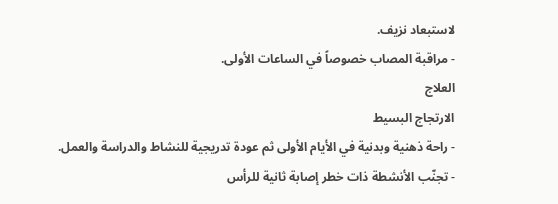لاستبعاد نزيف.
- مراقبة المصاب خصوصاً في الساعات الأولى.
العلاج
الارتجاج البسيط
- راحة ذهنية وبدنية في الأيام الأولى ثم عودة تدريجية للنشاط والدراسة والعمل.
- تجنّب الأنشطة ذات خطر إصابة ثانية للرأس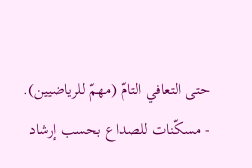حتى التعافي التامّ (مهمّ للرياضيين).
- مسكّنات للصداع بحسب إرشاد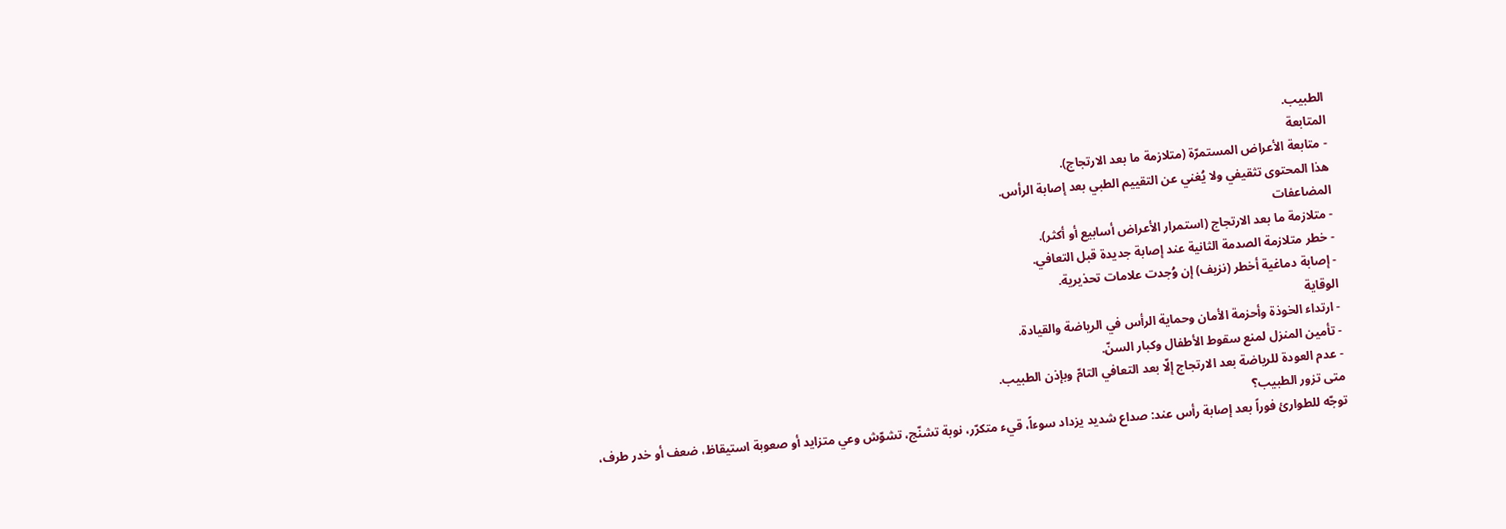الطبيب.
المتابعة
- متابعة الأعراض المستمرّة (متلازمة ما بعد الارتجاج).
هذا المحتوى تثقيفي ولا يُغني عن التقييم الطبي بعد إصابة الرأس.
المضاعفات
- متلازمة ما بعد الارتجاج (استمرار الأعراض أسابيع أو أكثر).
- خطر متلازمة الصدمة الثانية عند إصابة جديدة قبل التعافي.
- إصابة دماغية أخطر (نزيف) إن وُجدت علامات تحذيرية.
الوقاية
- ارتداء الخوذة وأحزمة الأمان وحماية الرأس في الرياضة والقيادة.
- تأمين المنزل لمنع سقوط الأطفال وكبار السنّ.
- عدم العودة للرياضة بعد الارتجاج إلّا بعد التعافي التامّ وبإذن الطبيب.
متى تزور الطبيب؟
توجّه للطوارئ فوراً بعد إصابة رأس عند: صداع شديد يزداد سوءاً، قيء متكرّر، نوبة تشنّج، تشوّش وعي متزايد أو صعوبة استيقاظ، ضعف أو خدر طرف،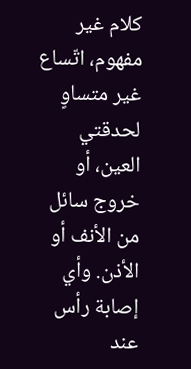كلام غير مفهوم، اتّساع غير متساوٍ لحدقتي العين، أو خروج سائل من الأنف أو الأذن. وأي إصابة رأس عند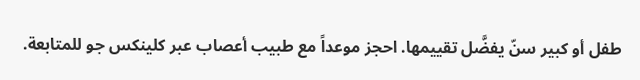طفل أو كبير سنّ يفضَّل تقييمها. احجز موعداً مع طبيب أعصاب عبر كلينكس جو للمتابعة.